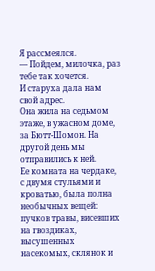Я рассмеялся.
— Пойдем, милочка, раз тебе так хочется.
И старуха дала нам свой адрес.
Она жила на седьмом этаже, в ужасном доме, за Бютт-Шомон. На другой день мы отправились к ней.
Ее комната на чердаке, с двумя стульями и кроватью, была полна необычных вещей: пучков травы, висевших на гвоздиках, высушенных насекомых, склянок и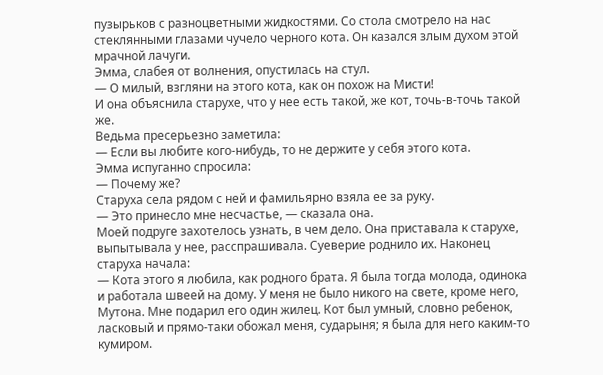пузырьков с разноцветными жидкостями. Со стола смотрело на нас стеклянными глазами чучело черного кота. Он казался злым духом этой мрачной лачуги.
Эмма, слабея от волнения, опустилась на стул.
— О милый, взгляни на этого кота, как он похож на Мисти!
И она объяснила старухе, что у нее есть такой, же кот, точь-в-точь такой же.
Ведьма пресерьезно заметила:
— Если вы любите кого-нибудь, то не держите у себя этого кота.
Эмма испуганно спросила:
— Почему же?
Старуха села рядом с ней и фамильярно взяла ее за руку.
— Это принесло мне несчастье, — сказала она.
Моей подруге захотелось узнать, в чем дело. Она приставала к старухе, выпытывала у нее, расспрашивала. Суеверие роднило их. Наконец старуха начала:
— Кота этого я любила, как родного брата. Я была тогда молода, одинока и работала швеей на дому. У меня не было никого на свете, кроме него, Мутона. Мне подарил его один жилец. Кот был умный, словно ребенок, ласковый и прямо-таки обожал меня, сударыня; я была для него каким-то кумиром.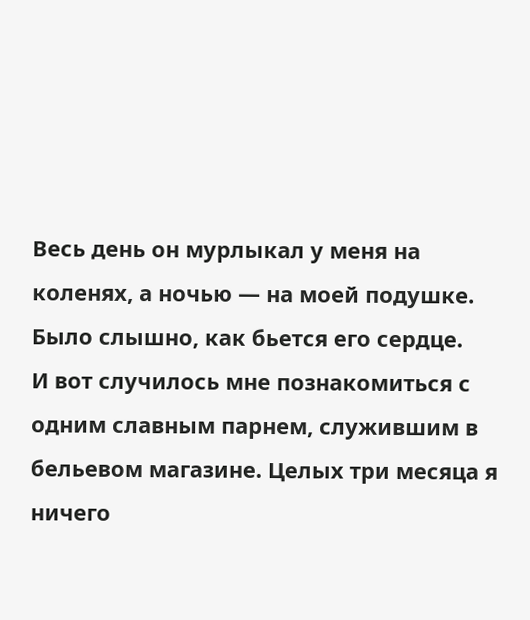Весь день он мурлыкал у меня на коленях, а ночью — на моей подушке. Было слышно, как бьется его сердце.
И вот случилось мне познакомиться с одним славным парнем, служившим в бельевом магазине. Целых три месяца я ничего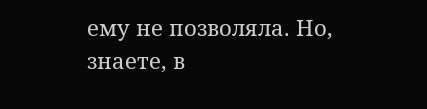ему не позволяла. Но, знаете, в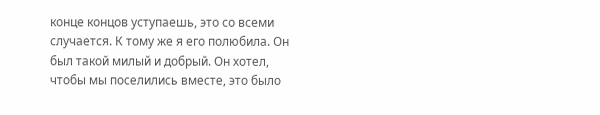конце концов уступаешь, это со всеми случается. К тому же я его полюбила. Он был такой милый и добрый. Он хотел, чтобы мы поселились вместе, это было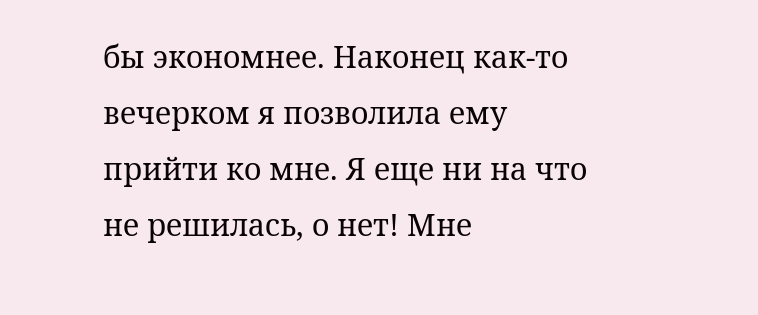бы экономнее. Наконец как-то вечерком я позволила ему прийти ко мне. Я еще ни на что не решилась, о нет! Мне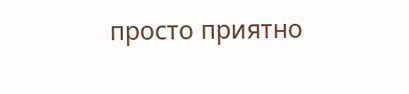просто приятно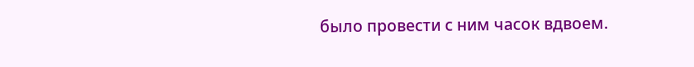было провести с ним часок вдвоем.